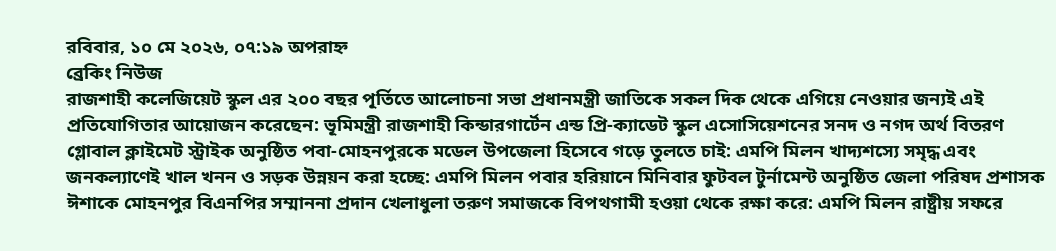রবিবার, ১০ মে ২০২৬, ০৭:১৯ অপরাহ্ন
ব্রেকিং নিউজ
রাজশাহী কলেজিয়েট স্কুল এর ২০০ বছর পূর্তিতে আলোচনা সভা প্রধানমন্ত্রী জাতিকে সকল দিক থেকে এগিয়ে নেওয়ার জন্যই এই প্রতিযোগিতার আয়োজন করেছেন: ভূমিমন্ত্রী রাজশাহী কিন্ডারগার্টেন এন্ড প্রি-ক্যাডেট স্কুল এসোসিয়েশনের সনদ ও নগদ অর্থ বিতরণ গ্লোবাল ক্লাইমেট স্ট্রাইক অনুষ্ঠিত পবা-মোহনপুরকে মডেল উপজেলা হিসেবে গড়ে তুলতে চাই: এমপি মিলন খাদ্যশস্যে সমৃদ্ধ এবং জনকল্যাণেই খাল খনন ও সড়ক উন্নয়ন করা হচ্ছে: এমপি মিলন পবার হরিয়ানে মিনিবার ফুটবল টুর্নামেন্ট অনুষ্ঠিত জেলা পরিষদ প্রশাসক ঈশাকে মোহনপুর বিএনপির সম্মাননা প্রদান খেলাধুলা তরুণ সমাজকে বিপথগামী হওয়া থেকে রক্ষা করে: এমপি মিলন রাষ্ট্রীয় সফরে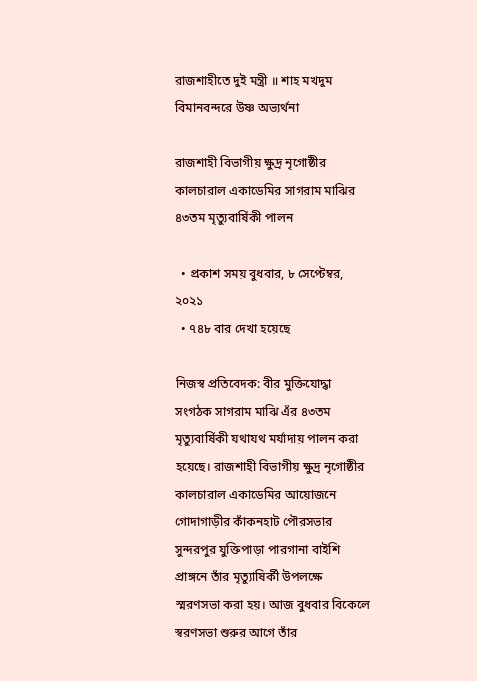রাজশাহীতে দুই মন্ত্রী ॥ শাহ মখদুম বিমানবন্দরে উষ্ণ অভ্যর্থনা

রাজশাহী বিভাগীয় ক্ষুদ্র নৃগোষ্ঠীর কালচারাল একাডেমির সাগরাম মাঝির ৪৩তম মৃত্যুবার্ষিকী পালন

  • প্রকাশ সময় বুধবার, ৮ সেপ্টেম্বর, ২০২১
  • ৭৪৮ বার দেখা হয়েছে

নিজস্ব প্রতিবেদক: বীর মুক্তিযোদ্ধা সংগঠক সাগরাম মাঝি এঁর ৪৩তম মৃত্যুবার্ষিকী যথাযথ মর্যাদায় পালন করা হয়েছে। রাজশাহী বিভাগীয় ক্ষুদ্র নৃগোষ্ঠীর কালচারাল একাডেমির আয়োজনে গোদাগাড়ীর কাঁকনহাট পৌরসভার সুন্দরপুর যুক্তিপাড়া পারগানা বাইশি প্রাঙ্গনে তাঁর মৃত্যুাষির্কী উপলক্ষে স্মরণসভা করা হয়। আজ বুধবার বিকেলে স্বরণসভা শুরুর আগে তাঁর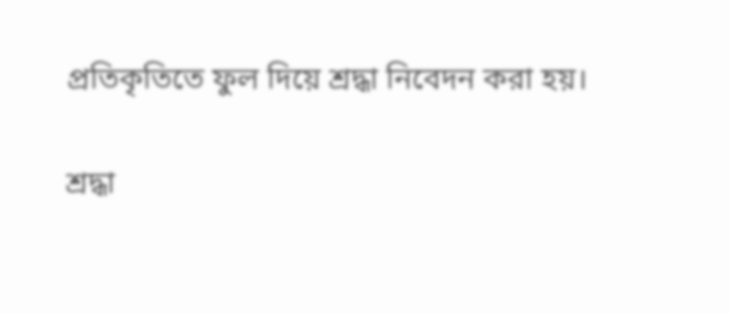প্রতিকৃতিতে ফুল দিয়ে শ্রদ্ধা নিবেদন করা হয়।

শ্রদ্ধা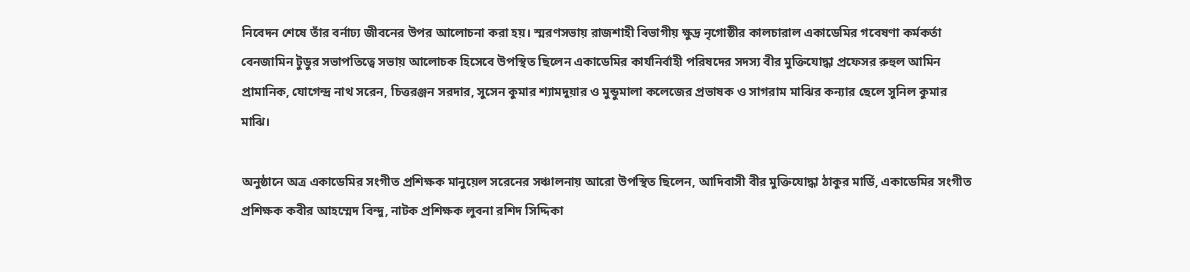নিবেদন শেষে তাঁর বর্নাঢ্য জীবনের উপর আলোচনা করা হয়। স্মরণসভায় রাজশাহী বিভাগীয় ক্ষুদ্র নৃগোষ্ঠীর কালচারাল একাডেমির গবেষণা কর্মকর্তা বেনজামিন টুডুর সভাপতিত্বে সভায় আলোচক হিসেবে উপস্থিত ছিলেন একাডেমির কার্যনির্বাহী পরিষদের সদস্য বীর মুক্তিযোদ্ধা প্রফেসর রুহুল আমিন প্রামানিক, যোগেন্দ্র নাথ সরেন, চিত্তরঞ্জন সরদার, সুসেন কুমার শ্যামদুয়ার ও মুন্ডুমালা কলেজের প্রভাষক ও সাগরাম মাঝির কন্যার ছেলে সুনিল কুমার মাঝি।

অনুষ্ঠানে অত্র একাডেমির সংগীত প্রশিক্ষক মানুয়েল সরেনের সঞ্চালনায় আরো উপস্থিত ছিলেন, আদিবাসী বীর মুক্তিযোদ্ধা ঠাকুর মার্ডি, একাডেমির সংগীত প্রশিক্ষক কবীর আহম্মেদ বিন্দু, নাটক প্রশিক্ষক লুবনা রশিদ সিদ্দিকা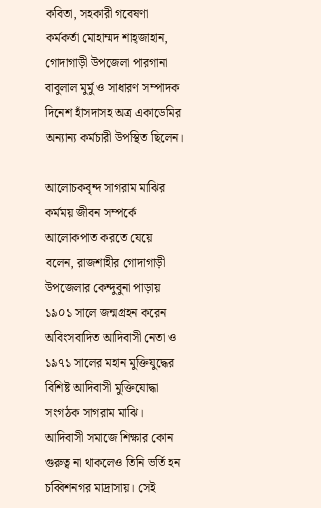কবিতা, সহকারী গবেষণা কর্মকর্তা মোহাম্মদ শাহ্জাহান, গোদাগাড়ী উপজেলা পারগানা বাবুলাল মুর্মু ও সাধারণ সম্পাদক দিনেশ হাঁসদাসহ অত্র একাডেমির অন্যান্য কর্মচারী উপস্থিত ছিলেন।

আলোচকবৃন্দ সাগরাম মাঝির কর্মময় জীবন সম্পর্কে আলোকপাত করতে যেয়ে বলেন, রাজশাহীর গোদাগাড়ী উপজেলার কেন্দুবুনা পাড়ায় ১৯০১ সালে জন্মগ্রহন করেন অবিংসবাদিত আদিবাসী নেতা ও ১৯৭১ সালের মহান মুক্তিযুদ্ধের বিশিষ্ট আদিবাসী মুক্তিযোদ্ধা সংগঠক সাগরাম মাঝি। আদিবাসী সমাজে শিক্ষার কোন গুরুত্ব না থাকলেও তিনি ভর্তি হন চব্বিশনগর মাদ্রাসায়। সেই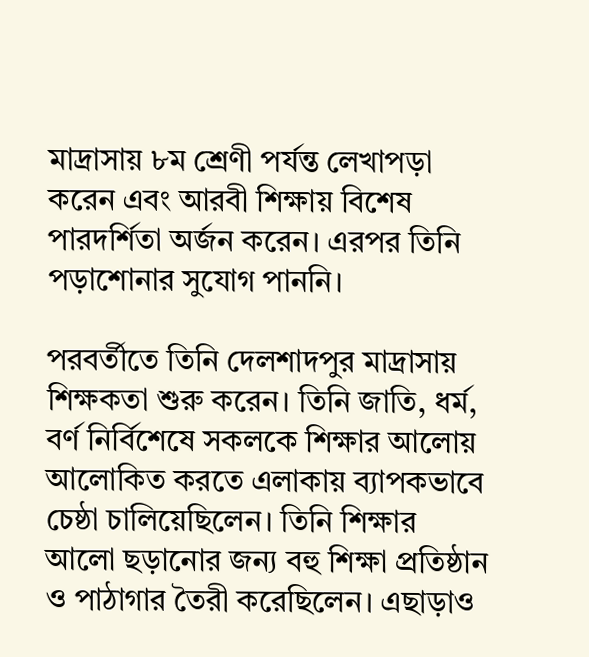মাদ্রাসায় ৮ম শ্রেণী পর্যন্ত লেখাপড়া করেন এবং আরবী শিক্ষায় বিশেষ পারদর্শিতা অর্জন করেন। এরপর তিনি পড়াশোনার সুযোগ পাননি।

পরবর্তীতে তিনি দেলশাদপুর মাদ্রাসায় শিক্ষকতা শুরু করেন। তিনি জাতি, ধর্ম, বর্ণ নির্বিশেষে সকলকে শিক্ষার আলোয় আলোকিত করতে এলাকায় ব্যাপকভাবে চেষ্ঠা চালিয়েছিলেন। তিনি শিক্ষার আলো ছড়ানোর জন্য বহু শিক্ষা প্রতিষ্ঠান ও পাঠাগার তৈরী করেছিলেন। এছাড়াও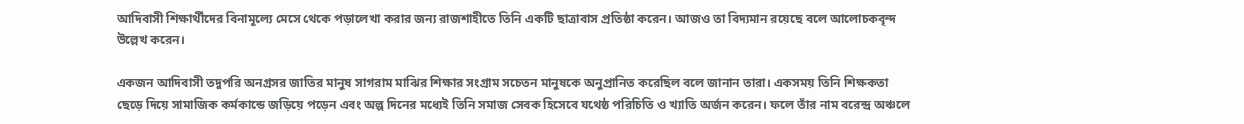আদিবাসী শিক্ষার্থীদের বিনামূল্যে মেসে থেকে পড়ালেখা করার জন্য রাজশাহীতে তিনি একটি ছাত্রাবাস প্রতিষ্ঠা করেন। আজও তা বিদ্যমান রয়েছে বলে আলোচকবৃন্দ উল্লেখ করেন।

একজন আদিবাসী তদুপরি অনগ্রসর জাতির মানুষ সাগরাম মাঝির শিক্ষার সংগ্রাম সচেতন মানুষকে অনুপ্রানিত করেছিল বলে জানান তারা। একসময় তিনি শিক্ষকতা ছেড়ে দিয়ে সামাজিক কর্মকান্ডে জড়িয়ে পড়েন এবং অল্প দিনের মধ্যেই তিনি সমাজ সেবক হিসেবে যথেষ্ঠ পরিচিতি ও খ্যাতি অর্জন করেন। ফলে তাঁর নাম বরেন্দ্র অঞ্চলে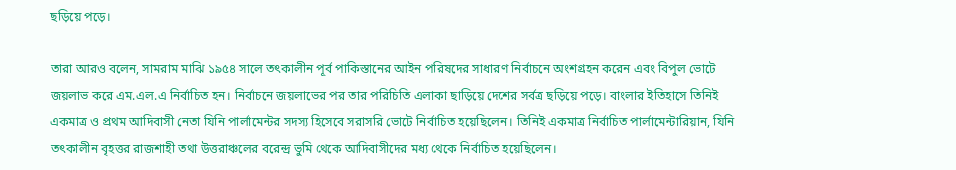ছড়িয়ে পড়ে।

তারা আরও বলেন, সামরাম মাঝি ১৯৫৪ সালে তৎকালীন পূর্ব পাকিস্তানের আইন পরিষদের সাধারণ নির্বাচনে অংশগ্রহন করেন এবং বিপুল ভোটে জয়লাভ করে এম.এল.এ নির্বাচিত হন। নির্বাচনে জয়লাভের পর তার পরিচিতি এলাকা ছাড়িয়ে দেশের সর্বত্র ছড়িয়ে পড়ে। বাংলার ইতিহাসে তিনিই একমাত্র ও প্রথম আদিবাসী নেতা যিনি পার্লামেন্টর সদস্য হিসেবে সরাসরি ভোটে নির্বাচিত হয়েছিলেন। তিনিই একমাত্র নির্বাচিত পার্লামেন্টারিয়ান, যিনি তৎকালীন বৃহত্তর রাজশাহী তথা উত্তরাঞ্চলের বরেন্দ্র ভুমি থেকে আদিবাসীদের মধ্য থেকে নির্বাচিত হয়েছিলেন।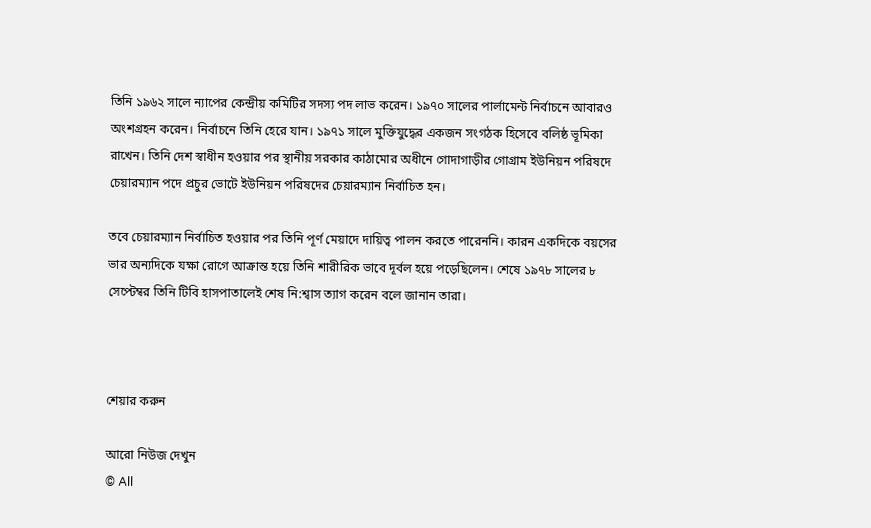তিনি ১৯৬২ সালে ন্যাপের কেন্দ্রীয় কমিটির সদস্য পদ লাভ করেন। ১৯৭০ সালের পার্লামেন্ট নির্বাচনে আবারও অংশগ্রহন করেন। নির্বাচনে তিনি হেরে যান। ১৯৭১ সালে মুক্তিযুদ্ধের একজন সংগঠক হিসেবে বলিষ্ঠ ভূমিকা রাখেন। তিনি দেশ স্বাধীন হওয়ার পর স্থানীয় সরকার কাঠামোর অধীনে গোদাগাড়ীর গোগ্রাম ইউনিয়ন পরিষদে চেয়ারম্যান পদে প্রচুর ভোটে ইউনিয়ন পরিষদের চেয়ারম্যান নির্বাচিত হন।

তবে চেয়ারম্যান নির্বাচিত হওয়ার পর তিনি পূর্ণ মেয়াদে দায়িত্ব পালন করতে পারেননি। কারন একদিকে বয়সের ভার অন্যদিকে যক্ষা রোগে আক্রান্ত হয়ে তিনি শারীরিক ভাবে দূর্বল হয়ে পড়েছিলেন। শেষে ১৯৭৮ সালের ৮ সেপ্টেম্বর তিনি টিবি হাসপাতালেই শেষ নি:শ্বাস ত্যাগ করেন বলে জানান তারা।



শেয়ার করুন

আরো নিউজ দেখুন
© All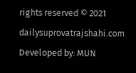rights reserved © 2021 dailysuprovatrajshahi.com
Developed by: MUN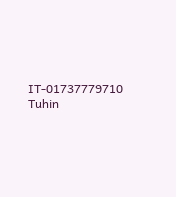IT-01737779710
Tuhin